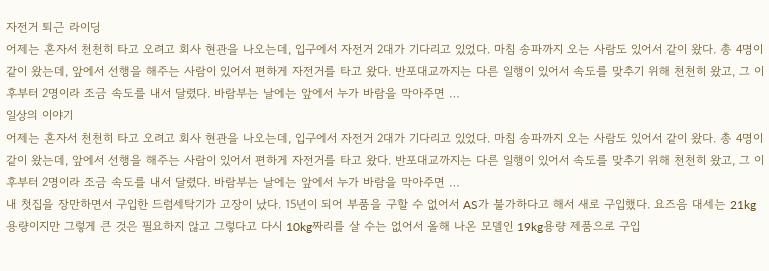자전거 퇴근 라이딩
어제는 혼자서 천천히 타고 오려고 회사 현관을 나오는데, 입구에서 자전거 2대가 기다리고 있었다. 마침 송파까지 오는 사람도 있어서 같이 왔다. 총 4명이 같이 왔는데, 앞에서 선행을 해주는 사람이 있어서 편하게 자전거를 타고 왔다. 반포대교까지는 다른 일행이 있어서 속도를 맞추기 위해 천천히 왔고, 그 이후부터 2명이라 조금 속도를 내서 달렸다. 바람부는 날에는 앞에서 누가 바람을 막아주면 …
일상의 이야기
어제는 혼자서 천천히 타고 오려고 회사 현관을 나오는데, 입구에서 자전거 2대가 기다리고 있었다. 마침 송파까지 오는 사람도 있어서 같이 왔다. 총 4명이 같이 왔는데, 앞에서 선행을 해주는 사람이 있어서 편하게 자전거를 타고 왔다. 반포대교까지는 다른 일행이 있어서 속도를 맞추기 위해 천천히 왔고, 그 이후부터 2명이라 조금 속도를 내서 달렸다. 바람부는 날에는 앞에서 누가 바람을 막아주면 …
내 첫집을 장만하면서 구입한 드럼세탁기가 고장이 났다. 15년이 되어 부품을 구할 수 없어서 AS가 불가하다고 해서 새로 구입했다. 요즈음 대세는 21kg용량이지만 그렇게 큰 것은 필요하지 않고 그렇다고 다시 10kg짜리를 살 수는 없어서 올해 나온 모델인 19kg용량 제품으로 구입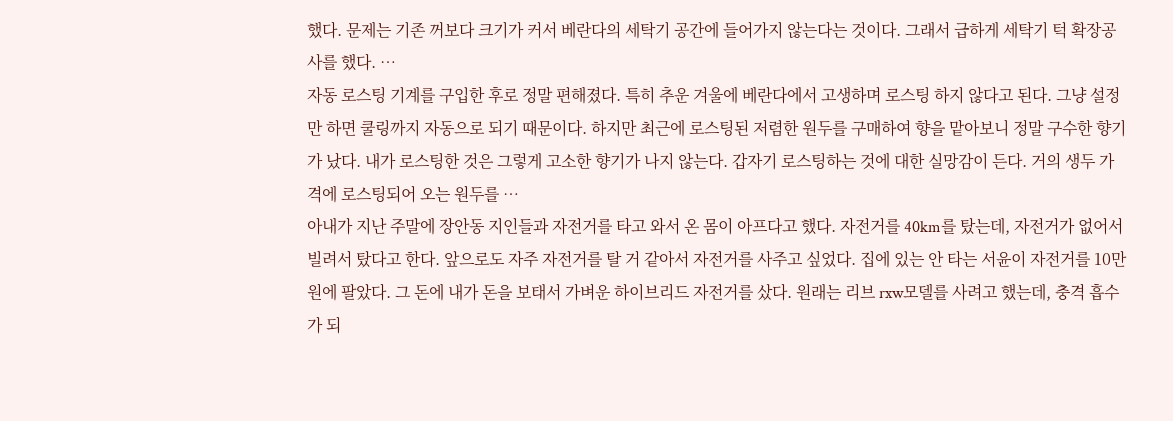했다. 문제는 기존 꺼보다 크기가 커서 베란다의 세탁기 공간에 들어가지 않는다는 것이다. 그래서 급하게 세탁기 턱 확장공사를 했다. …
자동 로스팅 기계를 구입한 후로 정말 편해졌다. 특히 추운 겨울에 베란다에서 고생하며 로스팅 하지 않다고 된다. 그냥 설정만 하면 쿨링까지 자동으로 되기 때문이다. 하지만 최근에 로스팅된 저렴한 원두를 구매하여 향을 맡아보니 정말 구수한 향기가 났다. 내가 로스팅한 것은 그렇게 고소한 향기가 나지 않는다. 갑자기 로스팅하는 것에 대한 실망감이 든다. 거의 생두 가격에 로스팅되어 오는 원두를 …
아내가 지난 주말에 장안동 지인들과 자전거를 타고 와서 온 몸이 아프다고 했다. 자전거를 40km를 탔는데, 자전거가 없어서 빌려서 탔다고 한다. 앞으로도 자주 자전거를 탈 거 같아서 자전거를 사주고 싶었다. 집에 있는 안 타는 서윤이 자전거를 10만원에 팔았다. 그 돈에 내가 돈을 보태서 가벼운 하이브리드 자전거를 샀다. 원래는 리브 rxw모델를 사려고 했는데, 충격 흡수가 되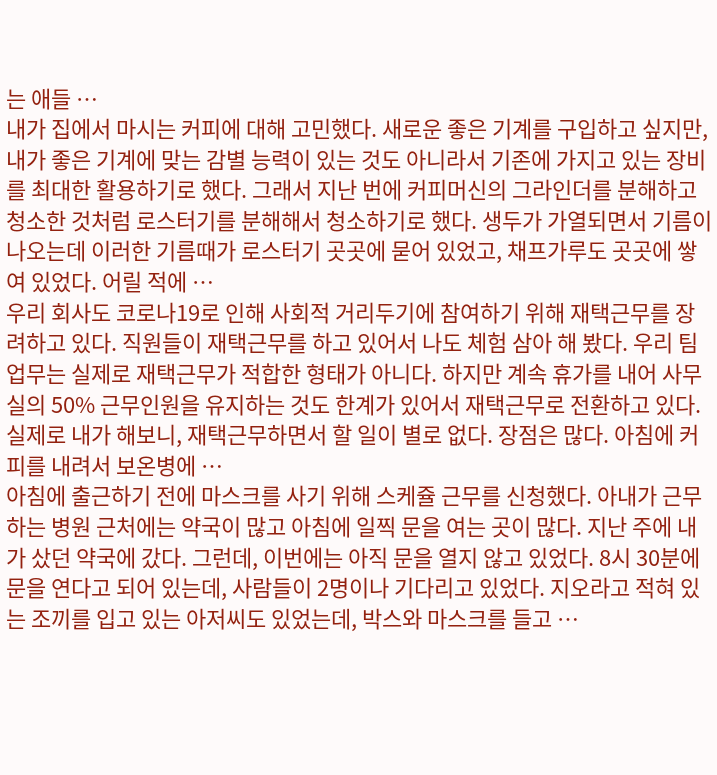는 애들 …
내가 집에서 마시는 커피에 대해 고민했다. 새로운 좋은 기계를 구입하고 싶지만, 내가 좋은 기계에 맞는 감별 능력이 있는 것도 아니라서 기존에 가지고 있는 장비를 최대한 활용하기로 했다. 그래서 지난 번에 커피머신의 그라인더를 분해하고 청소한 것처럼 로스터기를 분해해서 청소하기로 했다. 생두가 가열되면서 기름이 나오는데 이러한 기름때가 로스터기 곳곳에 묻어 있었고, 채프가루도 곳곳에 쌓여 있었다. 어릴 적에 …
우리 회사도 코로나19로 인해 사회적 거리두기에 참여하기 위해 재택근무를 장려하고 있다. 직원들이 재택근무를 하고 있어서 나도 체험 삼아 해 봤다. 우리 팀 업무는 실제로 재택근무가 적합한 형태가 아니다. 하지만 계속 휴가를 내어 사무실의 50% 근무인원을 유지하는 것도 한계가 있어서 재택근무로 전환하고 있다. 실제로 내가 해보니, 재택근무하면서 할 일이 별로 없다. 장점은 많다. 아침에 커피를 내려서 보온병에 …
아침에 출근하기 전에 마스크를 사기 위해 스케쥴 근무를 신청했다. 아내가 근무하는 병원 근처에는 약국이 많고 아침에 일찍 문을 여는 곳이 많다. 지난 주에 내가 샀던 약국에 갔다. 그런데, 이번에는 아직 문을 열지 않고 있었다. 8시 30분에 문을 연다고 되어 있는데, 사람들이 2명이나 기다리고 있었다. 지오라고 적혀 있는 조끼를 입고 있는 아저씨도 있었는데, 박스와 마스크를 들고 …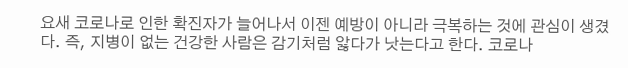요새 코로나로 인한 확진자가 늘어나서 이젠 예방이 아니라 극복하는 것에 관심이 생겼다. 즉, 지병이 없는 건강한 사람은 감기처럼 앓다가 낫는다고 한다. 코로나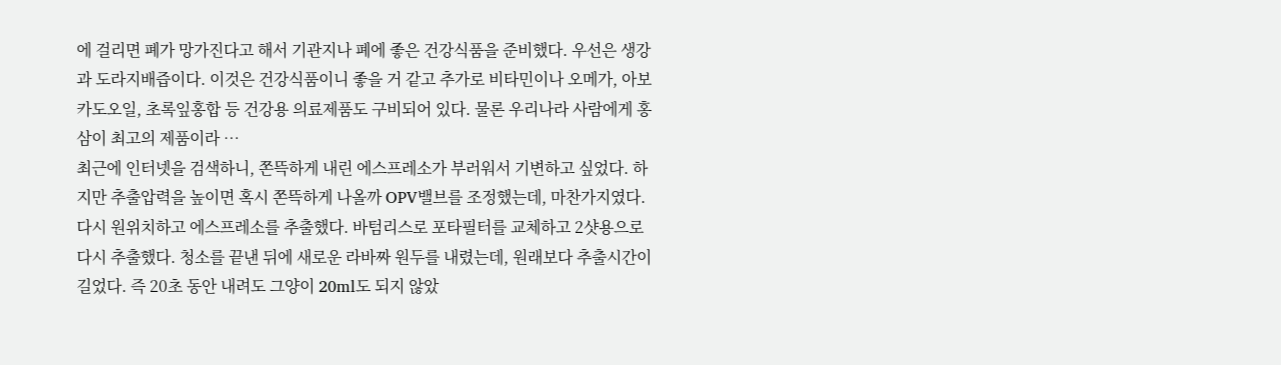에 걸리면 폐가 망가진다고 해서 기관지나 폐에 좋은 건강식품을 준비했다. 우선은 생강과 도라지배즙이다. 이것은 건강식품이니 좋을 거 같고 추가로 비타민이나 오메가, 아보카도오일, 초록잎홍합 등 건강용 의료제품도 구비되어 있다. 물론 우리나라 사람에게 홍삼이 최고의 제품이라 …
최근에 인터넷을 검색하니, 쫀뜩하게 내린 에스프레소가 부러워서 기변하고 싶었다. 하지만 추출압력을 높이면 혹시 쫀뜩하게 나올까 OPV밸브를 조정했는데, 마찬가지였다. 다시 원위치하고 에스프레소를 추출했다. 바텀리스로 포타필터를 교체하고 2샷용으로 다시 추출했다. 청소를 끝낸 뒤에 새로운 라바짜 원두를 내렸는데, 원래보다 추출시간이 길었다. 즉 20초 동안 내려도 그양이 20ml도 되지 않았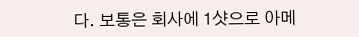다. 보통은 회사에 1샷으로 아메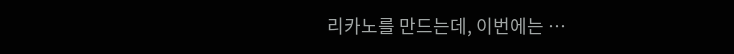리카노를 만드는데, 이번에는 …